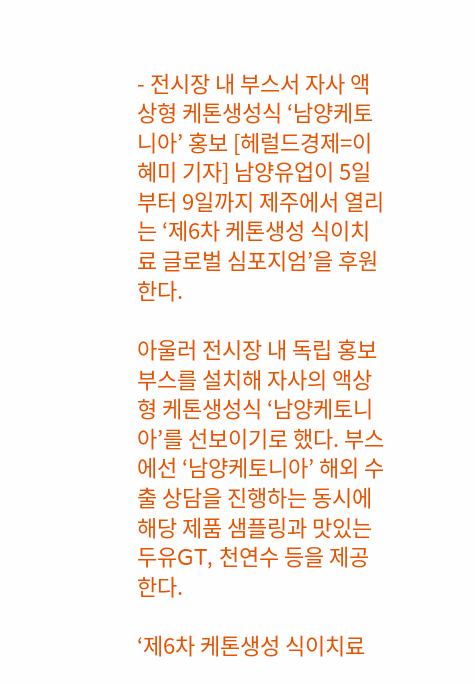- 전시장 내 부스서 자사 액상형 케톤생성식 ‘남양케토니아’ 홍보 [헤럴드경제=이혜미 기자] 남양유업이 5일부터 9일까지 제주에서 열리는 ‘제6차 케톤생성 식이치료 글로벌 심포지엄’을 후원한다.

아울러 전시장 내 독립 홍보부스를 설치해 자사의 액상형 케톤생성식 ‘남양케토니아’를 선보이기로 했다. 부스에선 ‘남양케토니아’ 해외 수출 상담을 진행하는 동시에 해당 제품 샘플링과 맛있는두유GT, 천연수 등을 제공한다.

‘제6차 케톤생성 식이치료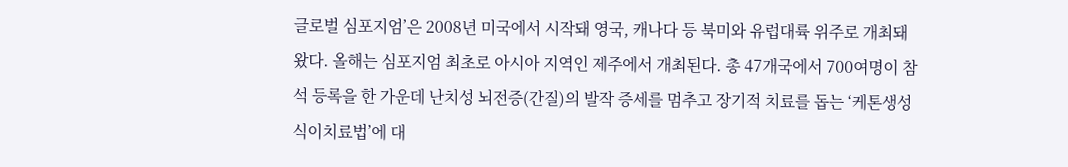글로벌 심포지엄’은 2008년 미국에서 시작돼 영국, 캐나다 등 북미와 유럽대륙 위주로 개최돼 왔다. 올해는 심포지엄 최초로 아시아 지역인 제주에서 개최된다. 총 47개국에서 700여명이 참석 등록을 한 가운데 난치성 뇌전증(간질)의 발작 증세를 멈추고 장기적 치료를 돕는 ‘케톤생성 식이치료법’에 대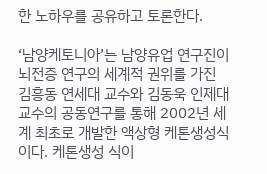한 노하우를 공유하고 토론한다.

‘남양케토니아’는 남양유업 연구진이 뇌전증 연구의 세계적 권위를 가진 김흥동 연세대 교수와 김동욱 인제대 교수의 공동연구를 통해 2002년 세계 최초로 개발한 액상형 케톤생성식이다. 케톤생성 식이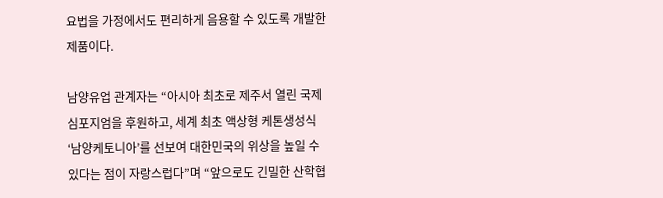요법을 가정에서도 편리하게 음용할 수 있도록 개발한 제품이다.

남양유업 관계자는 “아시아 최초로 제주서 열린 국제심포지엄을 후원하고, 세계 최초 액상형 케톤생성식 ‘남양케토니아’를 선보여 대한민국의 위상을 높일 수 있다는 점이 자랑스럽다”며 “앞으로도 긴밀한 산학협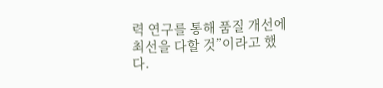력 연구를 통해 품질 개선에 최선을 다할 것”이라고 했다.